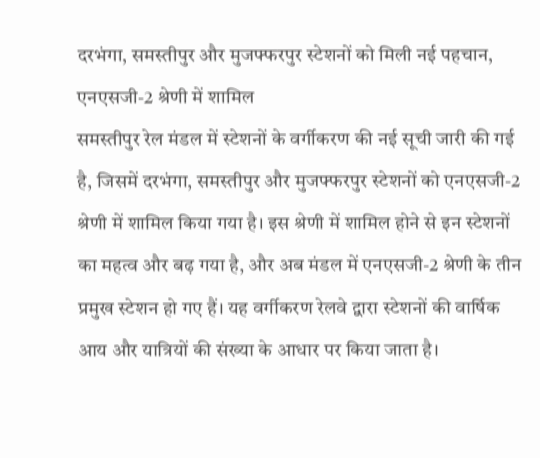दरभंगा, समस्तीपुर और मुजफ्फरपुर स्टेशनों को मिली नई पहचान, एनएसजी-2 श्रेणी में शामिल
समस्तीपुर रेल मंडल में स्टेशनों के वर्गीकरण की नई सूची जारी की गई है, जिसमें दरभंगा, समस्तीपुर और मुजफ्फरपुर स्टेशनों को एनएसजी-2 श्रेणी में शामिल किया गया है। इस श्रेणी में शामिल होने से इन स्टेशनों का महत्व और बढ़ गया है, और अब मंडल में एनएसजी-2 श्रेणी के तीन प्रमुख स्टेशन हो गए हैं। यह वर्गीकरण रेलवे द्वारा स्टेशनों की वार्षिक आय और यात्रियों की संख्या के आधार पर किया जाता है।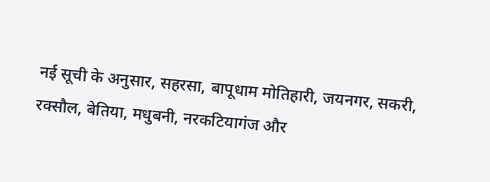नई सूची के अनुसार, सहरसा, बापूधाम मोतिहारी, जयनगर, सकरी, रक्सौल, बेतिया, मधुबनी, नरकटियागंज और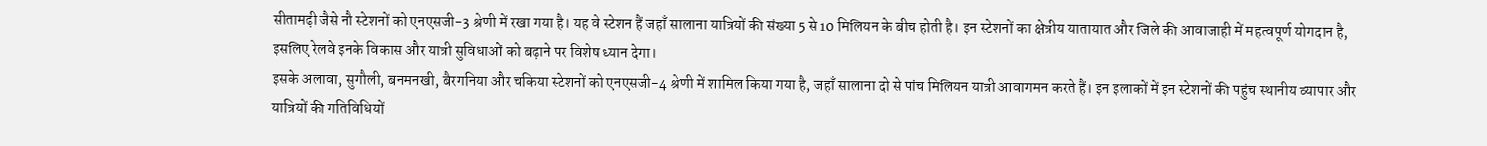सीतामढ़ी जैसे नौ स्टेशनों को एनएसजी-3 श्रेणी में रखा गया है। यह वे स्टेशन हैं जहाँ सालाना यात्रियों की संख्या 5 से 10 मिलियन के बीच होती है। इन स्टेशनों का क्षेत्रीय यातायात और जिले की आवाजाही में महत्वपूर्ण योगदान है, इसलिए रेलवे इनके विकास और यात्री सुविधाओं को बढ़ाने पर विशेष ध्यान देगा।
इसके अलावा, सुगौली, बनमनखी, बैरगनिया और चकिया स्टेशनों को एनएसजी-4 श्रेणी में शामिल किया गया है, जहाँ सालाना दो से पांच मिलियन यात्री आवागमन करते हैं। इन इलाकों में इन स्टेशनों की पहुंच स्थानीय व्यापार और यात्रियों की गतिविधियों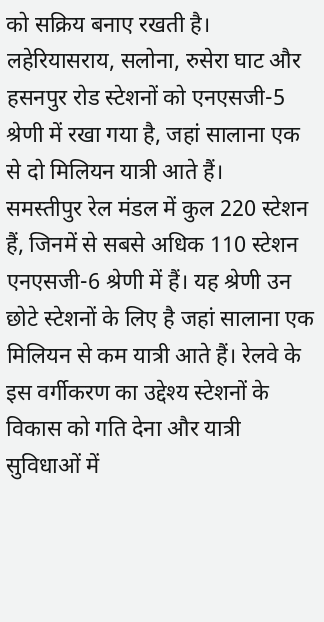को सक्रिय बनाए रखती है। लहेरियासराय, सलोना, रुसेरा घाट और हसनपुर रोड स्टेशनों को एनएसजी-5 श्रेणी में रखा गया है, जहां सालाना एक से दो मिलियन यात्री आते हैं।
समस्तीपुर रेल मंडल में कुल 220 स्टेशन हैं, जिनमें से सबसे अधिक 110 स्टेशन एनएसजी-6 श्रेणी में हैं। यह श्रेणी उन छोटे स्टेशनों के लिए है जहां सालाना एक मिलियन से कम यात्री आते हैं। रेलवे के इस वर्गीकरण का उद्देश्य स्टेशनों के विकास को गति देना और यात्री सुविधाओं में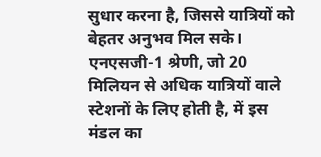सुधार करना है, जिससे यात्रियों को बेहतर अनुभव मिल सके। एनएसजी-1 श्रेणी, जो 20 मिलियन से अधिक यात्रियों वाले स्टेशनों के लिए होती है, में इस मंडल का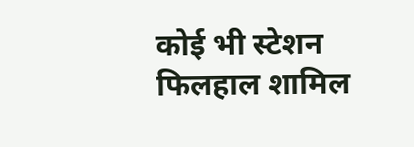कोई भी स्टेशन फिलहाल शामिल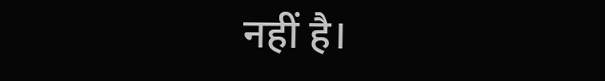नहीं है।